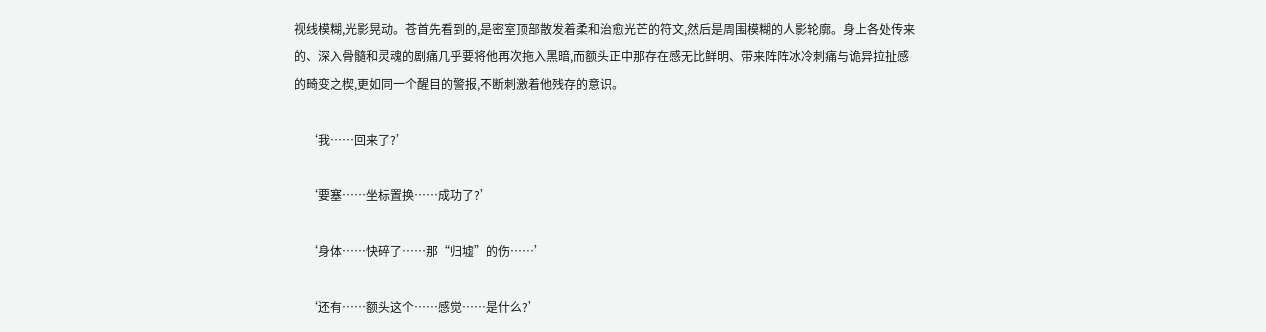视线模糊,光影晃动。苍首先看到的,是密室顶部散发着柔和治愈光芒的符文,然后是周围模糊的人影轮廓。身上各处传来的、深入骨髓和灵魂的剧痛几乎要将他再次拖入黑暗,而额头正中那存在感无比鲜明、带来阵阵冰冷刺痛与诡异拉扯感的畸变之楔,更如同一个醒目的警报,不断刺激着他残存的意识。

    ‘我……回来了?’

    ‘要塞……坐标置换……成功了?’

    ‘身体……快碎了……那“归墟”的伤……’

    ‘还有……额头这个……感觉……是什么?’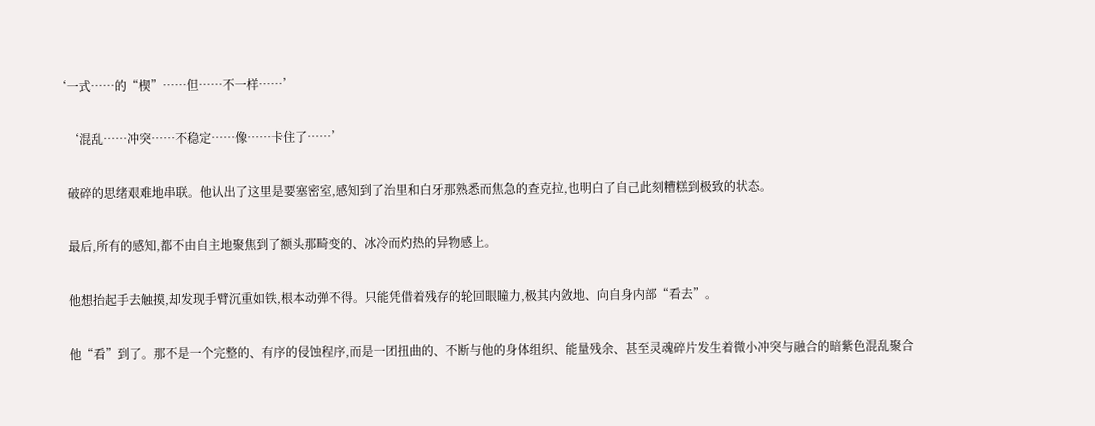‘一式……的“楔”……但……不一样……’

    ‘混乱……冲突……不稳定……像……卡住了……’

    破碎的思绪艰难地串联。他认出了这里是要塞密室,感知到了治里和白牙那熟悉而焦急的查克拉,也明白了自己此刻糟糕到极致的状态。

    最后,所有的感知,都不由自主地聚焦到了额头那畸变的、冰冷而灼热的异物感上。

    他想抬起手去触摸,却发现手臂沉重如铁,根本动弹不得。只能凭借着残存的轮回眼瞳力,极其内敛地、向自身内部“看去”。

    他“看”到了。那不是一个完整的、有序的侵蚀程序,而是一团扭曲的、不断与他的身体组织、能量残余、甚至灵魂碎片发生着微小冲突与融合的暗紫色混乱聚合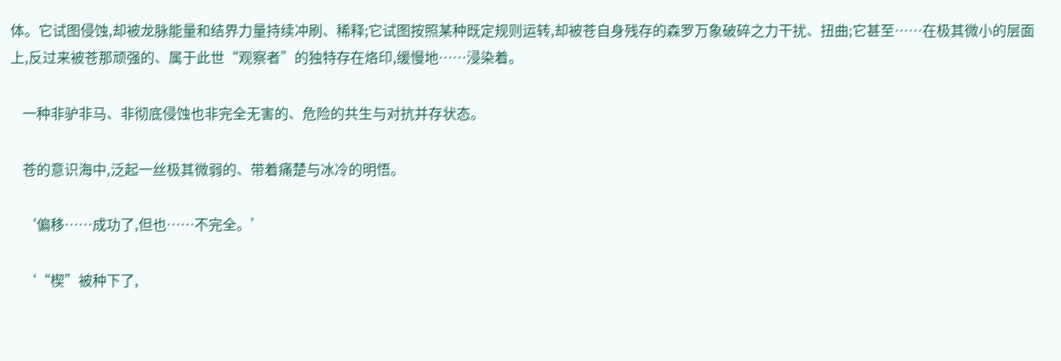体。它试图侵蚀,却被龙脉能量和结界力量持续冲刷、稀释;它试图按照某种既定规则运转,却被苍自身残存的森罗万象破碎之力干扰、扭曲;它甚至……在极其微小的层面上,反过来被苍那顽强的、属于此世“观察者”的独特存在烙印,缓慢地……浸染着。

    一种非驴非马、非彻底侵蚀也非完全无害的、危险的共生与对抗并存状态。

    苍的意识海中,泛起一丝极其微弱的、带着痛楚与冰冷的明悟。

    ‘偏移……成功了,但也……不完全。’

    ‘“楔”被种下了,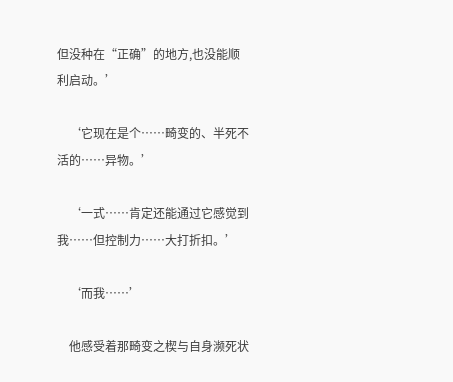但没种在“正确”的地方,也没能顺利启动。’

    ‘它现在是个……畸变的、半死不活的……异物。’

    ‘一式……肯定还能通过它感觉到我……但控制力……大打折扣。’

    ‘而我……’

    他感受着那畸变之楔与自身濒死状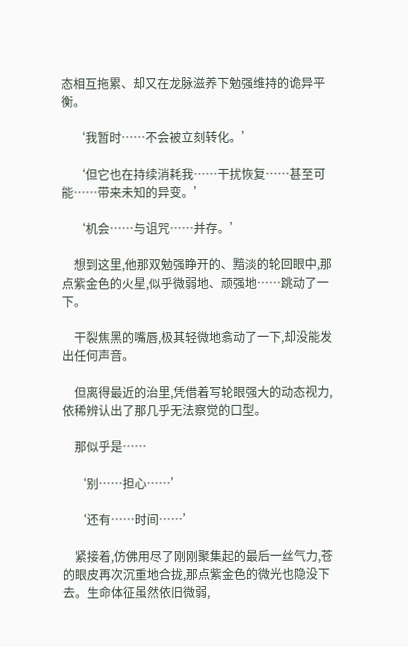态相互拖累、却又在龙脉滋养下勉强维持的诡异平衡。

    ‘我暂时……不会被立刻转化。’

    ‘但它也在持续消耗我……干扰恢复……甚至可能……带来未知的异变。’

    ‘机会……与诅咒……并存。’

    想到这里,他那双勉强睁开的、黯淡的轮回眼中,那点紫金色的火星,似乎微弱地、顽强地……跳动了一下。

    干裂焦黑的嘴唇,极其轻微地翕动了一下,却没能发出任何声音。

    但离得最近的治里,凭借着写轮眼强大的动态视力,依稀辨认出了那几乎无法察觉的口型。

    那似乎是……

    ‘别……担心……’

    ‘还有……时间……’

    紧接着,仿佛用尽了刚刚聚集起的最后一丝气力,苍的眼皮再次沉重地合拢,那点紫金色的微光也隐没下去。生命体征虽然依旧微弱,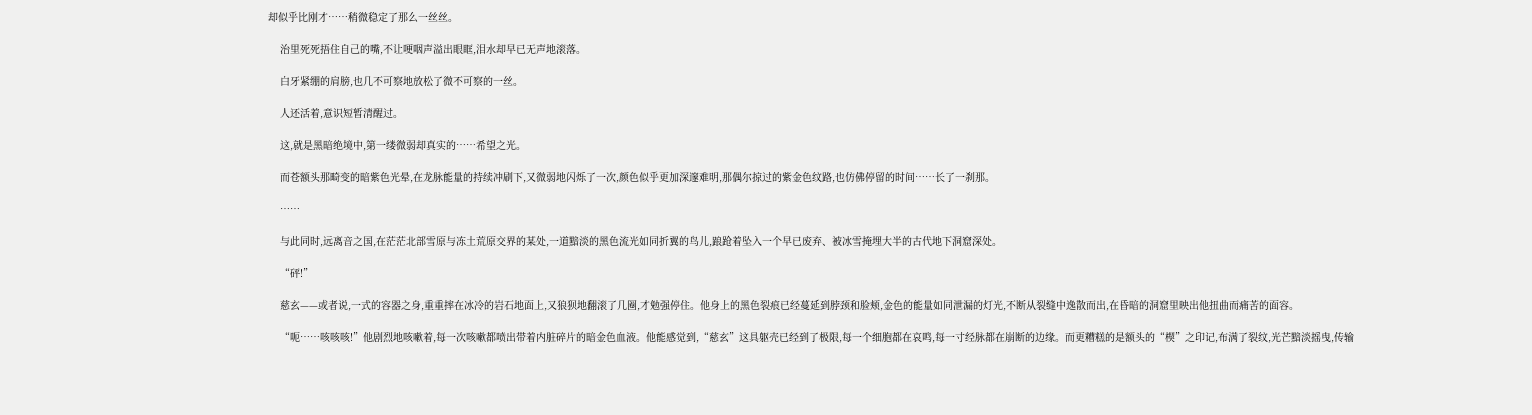却似乎比刚才……稍微稳定了那么一丝丝。

    治里死死捂住自己的嘴,不让哽咽声溢出眼眶,泪水却早已无声地滚落。

    白牙紧绷的肩膀,也几不可察地放松了微不可察的一丝。

    人还活着,意识短暂清醒过。

    这,就是黑暗绝境中,第一缕微弱却真实的……希望之光。

    而苍额头那畸变的暗紫色光晕,在龙脉能量的持续冲刷下,又微弱地闪烁了一次,颜色似乎更加深邃难明,那偶尔掠过的紫金色纹路,也仿佛停留的时间……长了一刹那。

    ……

    与此同时,远离音之国,在茫茫北部雪原与冻土荒原交界的某处,一道黯淡的黑色流光如同折翼的鸟儿,踉跄着坠入一个早已废弃、被冰雪掩埋大半的古代地下洞窟深处。

    “砰!”

    慈玄——或者说,一式的容器之身,重重摔在冰冷的岩石地面上,又狼狈地翻滚了几圈,才勉强停住。他身上的黑色裂痕已经蔓延到脖颈和脸颊,金色的能量如同泄漏的灯光,不断从裂缝中逸散而出,在昏暗的洞窟里映出他扭曲而痛苦的面容。

    “呃……咳咳咳!”他剧烈地咳嗽着,每一次咳嗽都喷出带着内脏碎片的暗金色血液。他能感觉到,“慈玄”这具躯壳已经到了极限,每一个细胞都在哀鸣,每一寸经脉都在崩断的边缘。而更糟糕的是额头的“楔”之印记,布满了裂纹,光芒黯淡摇曳,传输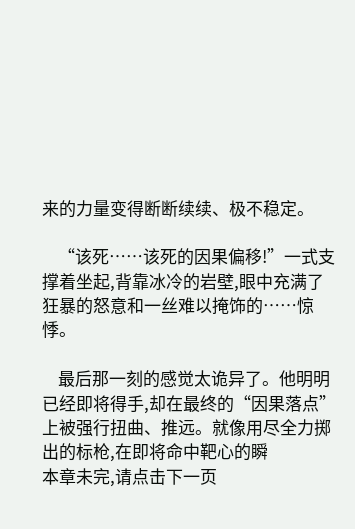来的力量变得断断续续、极不稳定。

    “该死……该死的因果偏移!”一式支撑着坐起,背靠冰冷的岩壁,眼中充满了狂暴的怒意和一丝难以掩饰的……惊悸。

    最后那一刻的感觉太诡异了。他明明已经即将得手,却在最终的“因果落点”上被强行扭曲、推远。就像用尽全力掷出的标枪,在即将命中靶心的瞬
本章未完,请点击下一页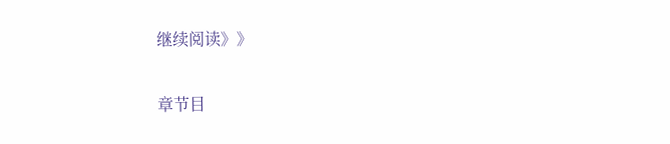继续阅读》》

章节目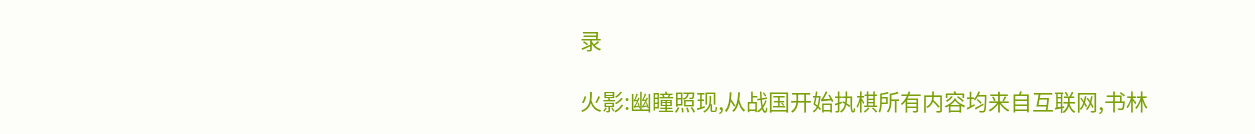录

火影:幽瞳照现,从战国开始执棋所有内容均来自互联网,书林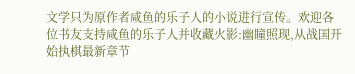文学只为原作者咸鱼的乐子人的小说进行宣传。欢迎各位书友支持咸鱼的乐子人并收藏火影:幽瞳照现,从战国开始执棋最新章节